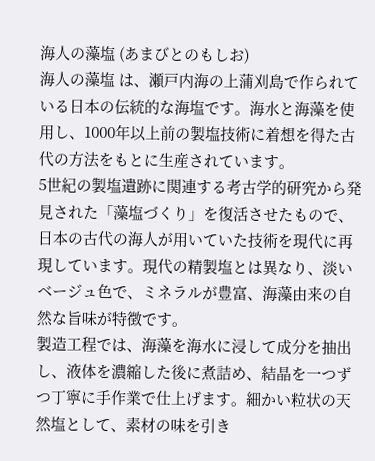海人の藻塩 (あまびとのもしお)
海人の藻塩 は、瀬戸内海の上蒲刈島で作られている日本の伝統的な海塩です。海水と海藻を使用し、1000年以上前の製塩技術に着想を得た古代の方法をもとに生産されています。
5世紀の製塩遺跡に関連する考古学的研究から発見された「藻塩づくり」を復活させたもので、日本の古代の海人が用いていた技術を現代に再現しています。現代の精製塩とは異なり、淡いベージュ色で、ミネラルが豊富、海藻由来の自然な旨味が特徴です。
製造工程では、海藻を海水に浸して成分を抽出し、液体を濃縮した後に煮詰め、結晶を一つずつ丁寧に手作業で仕上げます。細かい粒状の天然塩として、素材の味を引き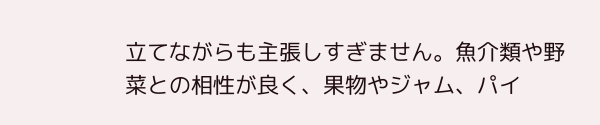立てながらも主張しすぎません。魚介類や野菜との相性が良く、果物やジャム、パイ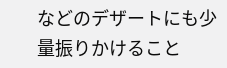などのデザートにも少量振りかけること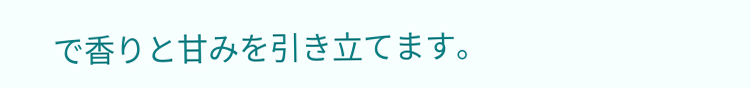で香りと甘みを引き立てます。